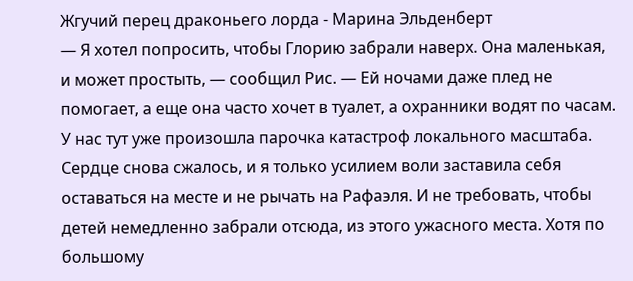Жгучий перец драконьего лорда - Марина Эльденберт
— Я хотел попросить, чтобы Глорию забрали наверх. Она маленькая, и может простыть, — сообщил Рис. — Ей ночами даже плед не помогает, а еще она часто хочет в туалет, а охранники водят по часам. У нас тут уже произошла парочка катастроф локального масштаба.
Сердце снова сжалось, и я только усилием воли заставила себя оставаться на месте и не рычать на Рафаэля. И не требовать, чтобы детей немедленно забрали отсюда, из этого ужасного места. Хотя по большому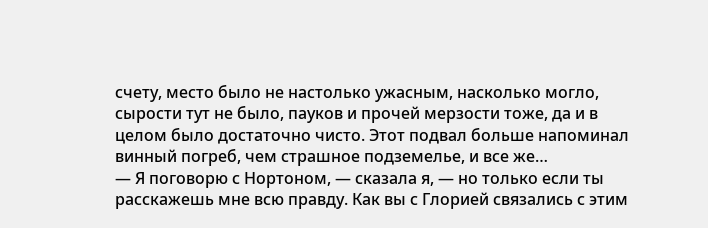счету, место было не настолько ужасным, насколько могло, сырости тут не было, пауков и прочей мерзости тоже, да и в целом было достаточно чисто. Этот подвал больше напоминал винный погреб, чем страшное подземелье, и все же…
— Я поговорю с Нортоном, — сказала я, — но только если ты расскажешь мне всю правду. Как вы с Глорией связались с этим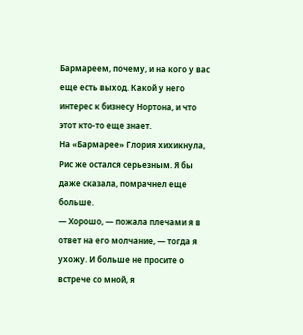Бармареем, почему, и на кого у вас еще есть выход. Какой у него интерес к бизнесу Нортона, и что этот кто-то еще знает.
На «Бармарее» Глория хихикнула, Рис же остался серьезным. Я бы даже сказала, помрачнел еще больше.
— Хорошо, — пожала плечами я в ответ на его молчание, — тогда я ухожу. И больше не просите о встрече со мной, я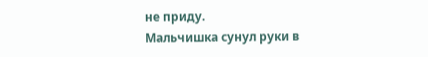не приду.
Мальчишка сунул руки в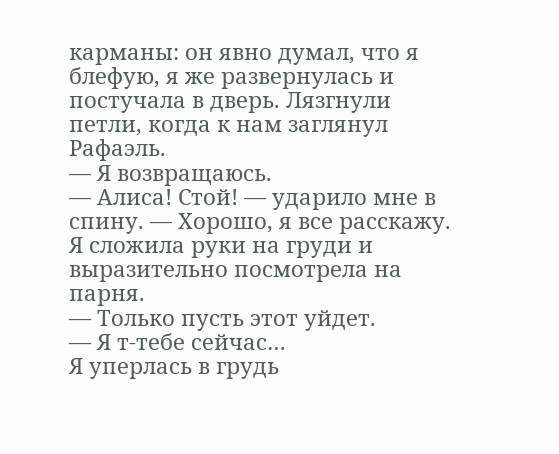карманы: он явно думал, что я блефую, я же развернулась и постучала в дверь. Лязгнули петли, когда к нам заглянул Рафаэль.
— Я возвращаюсь.
— Алиса! Стой! — ударило мне в спину. — Хорошо, я все расскажу.
Я сложила руки на груди и выразительно посмотрела на парня.
— Только пусть этот уйдет.
— Я т-тебе сейчас…
Я уперлась в грудь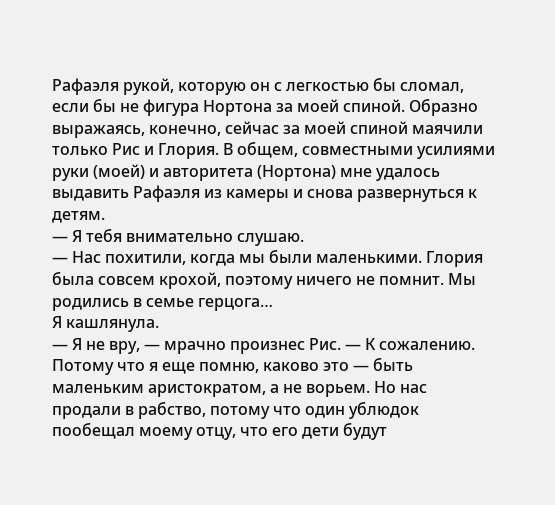Рафаэля рукой, которую он с легкостью бы сломал, если бы не фигура Нортона за моей спиной. Образно выражаясь, конечно, сейчас за моей спиной маячили только Рис и Глория. В общем, совместными усилиями руки (моей) и авторитета (Нортона) мне удалось выдавить Рафаэля из камеры и снова развернуться к детям.
— Я тебя внимательно слушаю.
— Нас похитили, когда мы были маленькими. Глория была совсем крохой, поэтому ничего не помнит. Мы родились в семье герцога…
Я кашлянула.
— Я не вру, — мрачно произнес Рис. — К сожалению. Потому что я еще помню, каково это — быть маленьким аристократом, а не ворьем. Но нас продали в рабство, потому что один ублюдок пообещал моему отцу, что его дети будут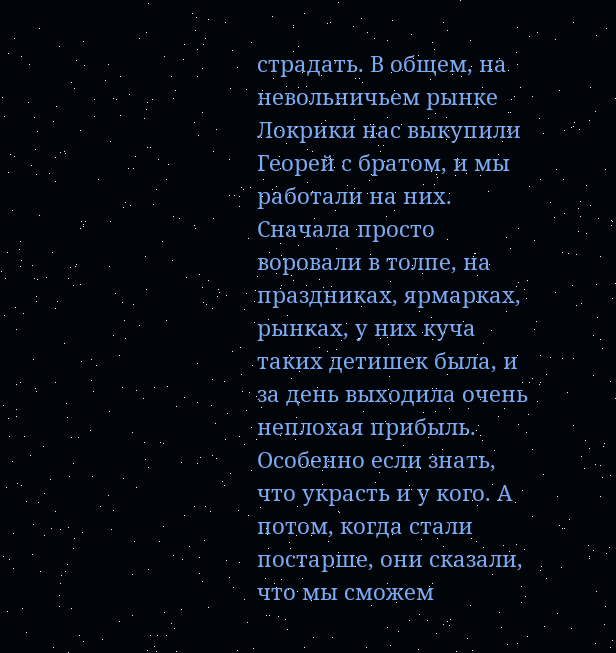страдать. В общем, на невольничьем рынке Локрики нас выкупили Георей с братом, и мы работали на них. Сначала просто воровали в толпе, на праздниках, ярмарках, рынках, у них куча таких детишек была, и за день выходила очень неплохая прибыль. Особенно если знать, что украсть и у кого. А потом, когда стали постарше, они сказали, что мы сможем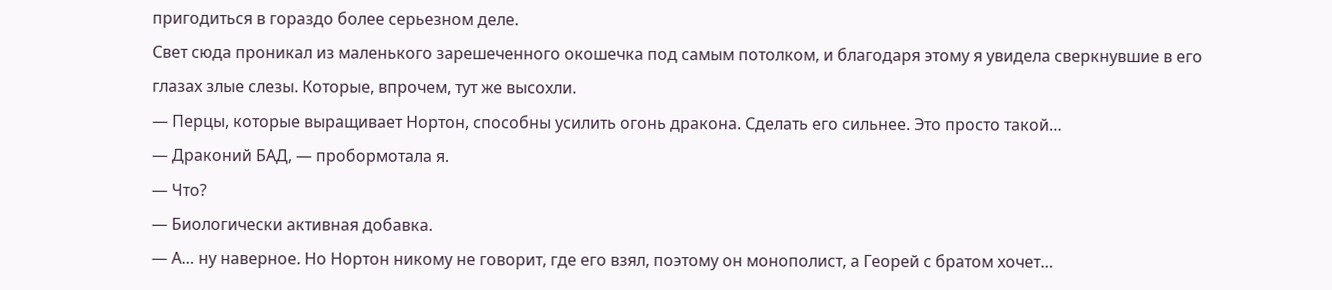пригодиться в гораздо более серьезном деле.
Свет сюда проникал из маленького зарешеченного окошечка под самым потолком, и благодаря этому я увидела сверкнувшие в его глазах злые слезы. Которые, впрочем, тут же высохли.
— Перцы, которые выращивает Нортон, способны усилить огонь дракона. Сделать его сильнее. Это просто такой…
— Драконий БАД, — пробормотала я.
— Что?
— Биологически активная добавка.
— А… ну наверное. Но Нортон никому не говорит, где его взял, поэтому он монополист, а Георей с братом хочет…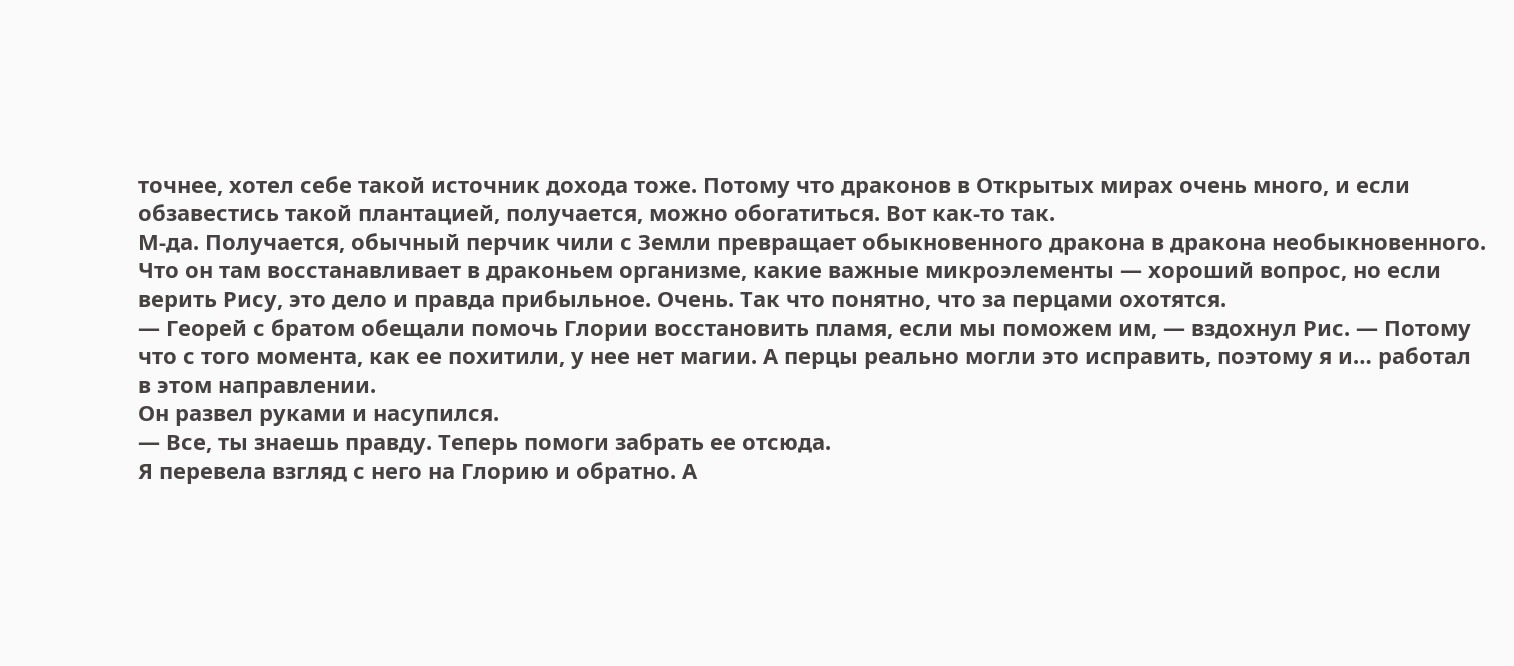точнее, хотел себе такой источник дохода тоже. Потому что драконов в Открытых мирах очень много, и если обзавестись такой плантацией, получается, можно обогатиться. Вот как-то так.
М-да. Получается, обычный перчик чили с Земли превращает обыкновенного дракона в дракона необыкновенного. Что он там восстанавливает в драконьем организме, какие важные микроэлементы — хороший вопрос, но если верить Рису, это дело и правда прибыльное. Очень. Так что понятно, что за перцами охотятся.
— Георей с братом обещали помочь Глории восстановить пламя, если мы поможем им, — вздохнул Рис. — Потому что с того момента, как ее похитили, у нее нет магии. А перцы реально могли это исправить, поэтому я и… работал в этом направлении.
Он развел руками и насупился.
— Все, ты знаешь правду. Теперь помоги забрать ее отсюда.
Я перевела взгляд с него на Глорию и обратно. А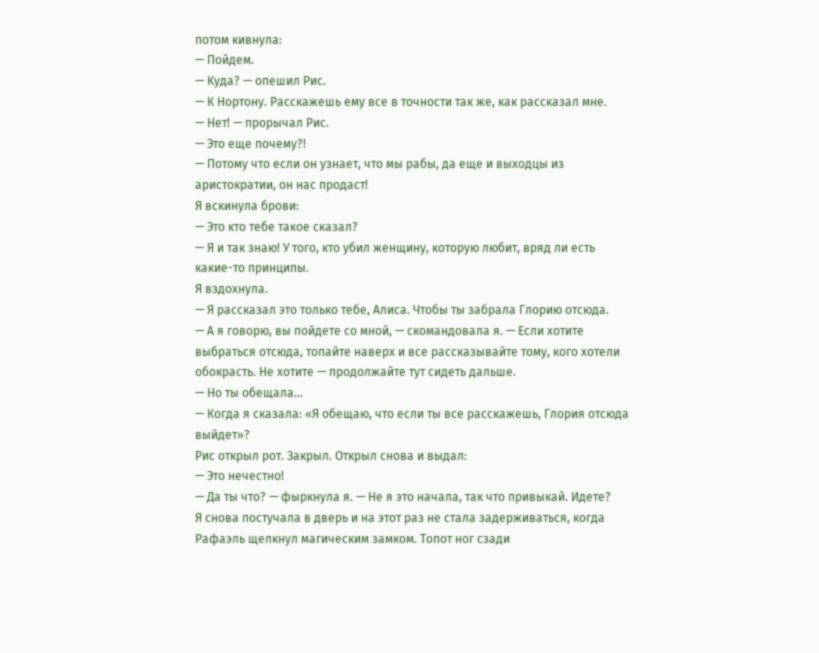потом кивнула:
— Пойдем.
— Куда? — опешил Рис.
— К Нортону. Расскажешь ему все в точности так же, как рассказал мне.
— Нет! — прорычал Рис.
— Это еще почему?!
— Потому что если он узнает, что мы рабы, да еще и выходцы из аристократии, он нас продаст!
Я вскинула брови:
— Это кто тебе такое сказал?
— Я и так знаю! У того, кто убил женщину, которую любит, вряд ли есть какие-то принципы.
Я вздохнула.
— Я рассказал это только тебе, Алиса. Чтобы ты забрала Глорию отсюда.
— А я говорю, вы пойдете со мной, — скомандовала я. — Если хотите выбраться отсюда, топайте наверх и все рассказывайте тому, кого хотели обокрасть. Не хотите — продолжайте тут сидеть дальше.
— Но ты обещала…
— Когда я сказала: «Я обещаю, что если ты все расскажешь, Глория отсюда выйдет»?
Рис открыл рот. Закрыл. Открыл снова и выдал:
— Это нечестно!
— Да ты что? — фыркнула я. — Не я это начала, так что привыкай. Идете?
Я снова постучала в дверь и на этот раз не стала задерживаться, когда Рафаэль щелкнул магическим замком. Топот ног сзади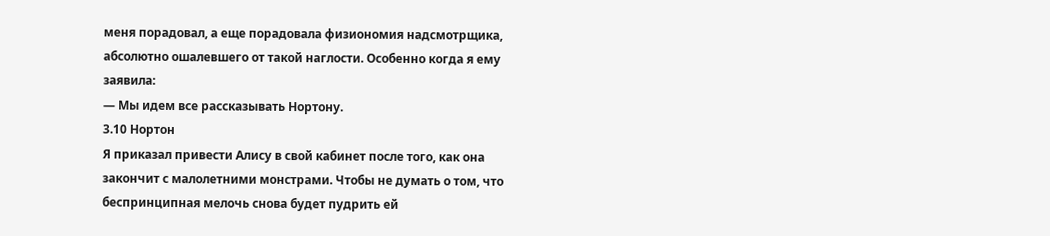меня порадовал, а еще порадовала физиономия надсмотрщика, абсолютно ошалевшего от такой наглости. Особенно когда я ему заявила:
— Мы идем все рассказывать Нортону.
3.10 Нортон
Я приказал привести Алису в свой кабинет после того, как она закончит с малолетними монстрами. Чтобы не думать о том, что беспринципная мелочь снова будет пудрить ей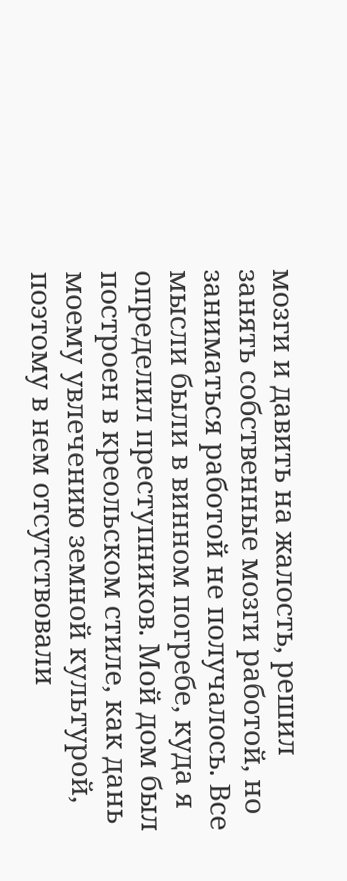мозги и давить на жалость, решил занять собственные мозги работой, но заниматься работой не получалось. Все мысли были в винном погребе, куда я определил преступников. Мой дом был построен в креольском стиле, как дань моему увлечению земной культурой, поэтому в нем отсутствовали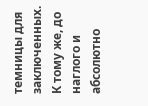темницы для заключенных. К тому же, до наглого и абсолютно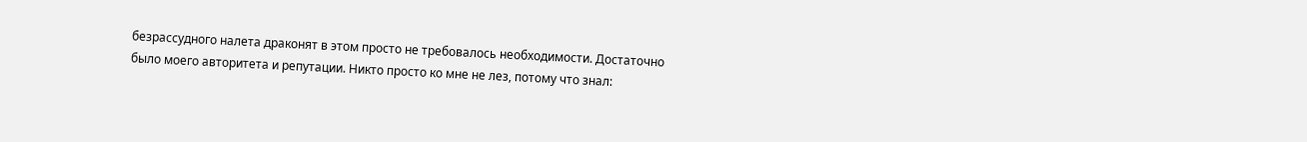безрассудного налета драконят в этом просто не требовалось необходимости. Достаточно было моего авторитета и репутации. Никто просто ко мне не лез, потому что знал: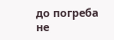до погреба не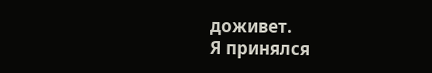доживет.
Я принялся